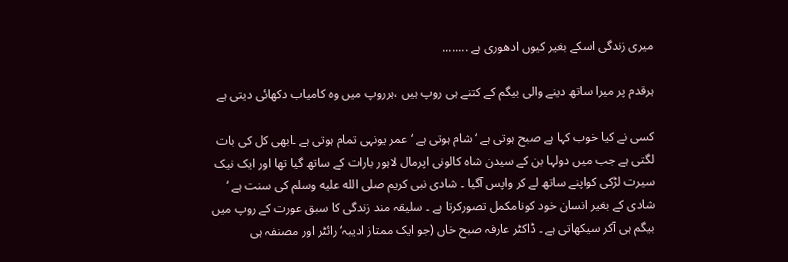میری زندگی اسکے بغیر کیوں ادھوری ہے ........

ہرقدم پر میرا ساتھ دینے والی بیگم کے کتنے ہی روپ ہیں ،ہرروپ میں وہ کامیاب دکھائی دیتی ہے

کسی نے کیا خوب کہا ہے صبح ہوتی ہے ‘شام ہوتی ہے ‘عمر یونہی تمام ہوتی ہے ۔ابھی کل کی بات لگتی ہے جب میں دولہا بن کے سیدن شاہ کالونی اپرمال لاہور بارات کے ساتھ گیا تھا اور ایک نیک سیرت لڑکی کواپنے ساتھ لے کر واپس آگیا ۔ شادی نبی کریم صلى الله عليه وسلم کی سنت ہے ‘ شادی کے بغیر انسان خود کونامکمل تصورکرتا ہے ۔ سلیقہ مند زندگی کا سبق عورت کے روپ میں بیگم ہی آکر سیکھاتی ہے ۔ ڈاکٹر عارفہ صبح خاں (جو ایک ممتاز ادیبہ‘ رائٹر اور مصنفہ ہی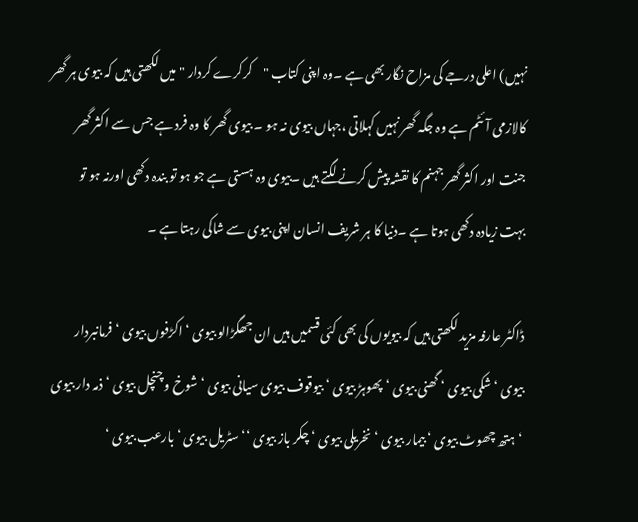نہیں) اعلی درجے کی مزاح نگار بھی ہے ۔وہ اپنی کتاب "کرکرے کردار " میں لکھتی ہیں کہ بیوی ہر گھر کالازمی آئٹم ہے وہ جگہ گھر نہیں کہلاتی ،جہاں بیوی نہ ہو ۔ بیوی گھر کا وہ فرد ہے جس سے اکثر گھر جنت اور اکثر گھر جہنم کا نقشہ پیش کرنے لگتے ہیں ۔بیوی وہ ہستی ہے جو ہو تو بندہ دکھی اورنہ ہو تو بہت زیادہ دکھی ہوتا ہے ۔دنیا کا ہر شریف انسان اپنی بیوی سے شاکی رہتا ہے ۔

ڈاکٹر عارفہ مزید لکھتی ہیں کہ بیویوں کی بھی کئی قسمیں ہیں ان جھگڑالو بیوی ‘ اکڑفوں بیوی ‘فرمانبردار بیوی ‘ شکی بیوی ‘ گھنی بیوی ‘پھوہڑ بیوی ‘ بیوقوف بیوی سیانی بیوی ‘ شوخ و چنچل بیوی ‘ ذمہ دار بیوی ‘ہتھ چھوٹ بیوی ‘ بیمار بیوی ‘ نخریلی بیوی ‘ چکر باز بیوی ‘‘ سٹریل بیوی ‘ بارعب بیوی ‘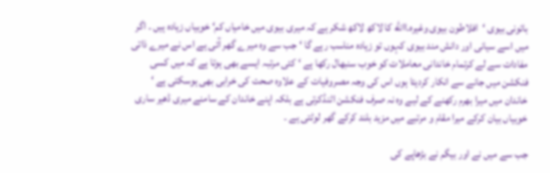باتونی بیوی ‘افلاطون بیوی وغیرہ۔االله کا لاکھ لاکھ شکر ہے کہ میری بیوی میں خامیاں کم‘ خوبیاں زیادہ ہیں ۔ اگر میں اسے سیانی اور دانش مند بیوی کہوں تو زیادہ مناسب رہے گا ‘ جب سے وہ میرے گھر آئی ہے اس نے میرے ذاتی مفادات سے لے کرتمام خاندانی معاملات کو خوب سنبھال رکھا ہے ‘ کئی مرتبہ ایسے بھی ہوتا ہے کہ میں کسی فنکشن میں جانے سے انکار کردیتا ہوں اس کی وجہ مصروفیات کے علاوہ صحت کی خرابی بھی ہوسکتی ہے ‘ خاندان میں میرا بھرم رکھنے کے لیے وہ نہ صرف فنکشن اٹنڈکرتی ہے بلکہ اپنے خاندان کے سامنے میری ڈھیر ساری خوبیاں بیان کرکے میرا مقام و مرتبے میں مزید بلند کرکے گھر لوٹتی ہے ۔

جب سے میں نے اور بیگم نے بڑھاپے کی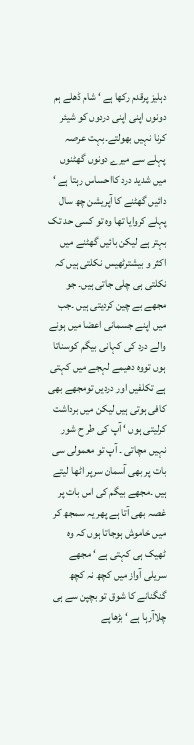دہلیز پرقدم رکھا ہے ‘ شام ڈھلے ہم دونوں اپنی اپنی دردوں کو شیئر کرنا نہیں بھولتے۔بہت عرصہ پہلے سے میرے دونوں گھٹنوں میں شدید درد کااحساس رہتا ہے ‘ دائیں گھٹنے کا آپریشن چھ سال پہلے کروایا تھا وہ تو کسی حد تک بہتر ہے لیکن بائیں گھٹنے میں اکثر و بیشترٹھیس نکلتی ہیں کہ نکلتی ہی چلی جاتی ہیں۔ جو مجھے بے چین کردیتی ہیں ۔جب میں اپنے جسمانی اعضا میں ہونے والے درد کی کہانی بیگم کوسناتا ہوں تووہ دھیمے لہجے میں کہتی ہے تکلفیں اور دردیں تومجھے بھی کافی ہوتی ہیں لیکن میں برداشت کرلیتی ہوں ‘ آپ کی طر ح شور نہیں مچاتی ۔ آپ تو معمولی سی بات پر بھی آسمان سرپر اٹھا لیتے ہیں ۔مجھے بیگم کی اس بات پر غصہ بھی آتا ہے پھر یہ سمجھ کر میں خاموش ہوجاتا ہوں کہ وہ ٹھیک ہی کہتی ہے ‘ مجھے سریلی آواز میں کچھ نہ کچھ گنگنانے کا شوق تو بچپن سے ہی چلاآرہا ہے ‘ بڑھاپے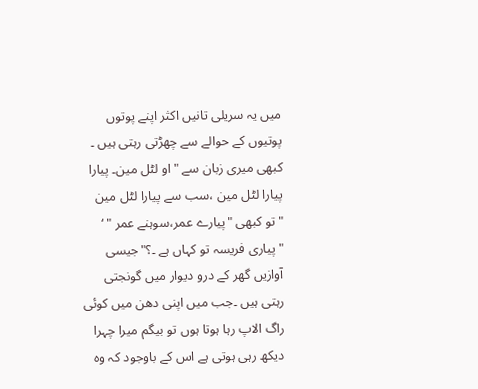میں یہ سریلی تانیں اکثر اپنے پوتوں پوتیوں کے حوالے سے چھڑتی رہتی ہیں ۔ کبھی میری زبان سے "او لٹل مین۔ پیارا پیارا لٹل مین ،سب سے پیارا لٹل مین "تو کبھی "پیارے عمر،سوہنے عمر " ‘ "پیاری فریسہ تو کہاں ہے ۔؟"جیسی آوازیں گھر کے درو دیوار میں گونجتی رہتی ہیں ۔جب میں اپنی دھن میں کوئی راگ الاپ رہا ہوتا ہوں تو بیگم میرا چہرا دیکھ رہی ہوتی ہے اس کے باوجود کہ وہ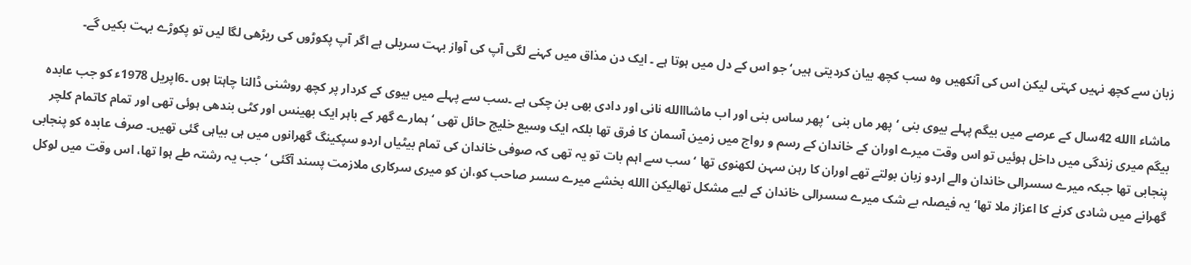زبان سے کچھ نہیں کہتی لیکن اس کی آنکھیں وہ سب کچھ بیان کردیتی ہیں‘ جو اس کے دل میں ہوتا ہے ۔ ایک دن مذاق میں کہنے لگی آپ کی آواز بہت سریلی ہے اگر آپ پکوڑوں کی ریڑھی لگا لیں تو پکوڑے بہت بکیں گے۔

ماشاء االله 42سال کے عرصے میں بیگم پہلے بیوی بنی ‘ پھر ماں بنی ‘پھر ساس بنی اور اب ماشااالله نانی اور دادی بھی بن چکی ہے ۔سب سے پہلے میں بیوی کے کردار پر کچھ روشنی ڈالنا چاہتا ہوں ۔6اپریل 1978ء کو جب عابدہ بیگم میری زندگی میں داخل ہوئیں تو اس وقت میرے اوران کے خاندان کے رسم و رواج میں زمین آسمان کا فرق تھا بلکہ ایک وسیع خلیج حائل تھی ‘ ہمارے گھر کے باہر ایک بھینس اور کٹی بندھی ہوئی تھی اور تمام کاتمام کلچر پنجابی تھا جبکہ میرے سسرالی خاندان والے اردو زبان بولتے تھے اوران کا رہن سہن لکھنوی تھا ‘ سب سے اہم بات تو یہ تھی کہ صوفی خاندان کی تمام بیٹیاں اردو سپکینگ گھرانوں میں ہی بیاہی گئی تھیں۔ صرف عابدہ کو پنجابی گھرانے میں شادی کرنے کا اعزاز ملا تھا‘ یہ فیصلہ بے شک میرے سسرالی خاندان کے لیے مشکل تھالیکن االله بخشے میرے سسر صاحب کو،ان کو میری سرکاری ملازمت پسند آگئی ‘جب یہ رشتہ طے ہوا تھا، اس وقت میں لوکل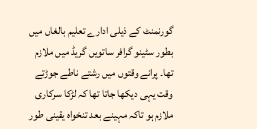گورنمنٹ کے ذیلی ادارے تعلیم بالغاں میں بطور سٹینو گرافر ساتویں گریڈ میں ملازم تھا۔ پرانے وقتوں میں رشتے ناطے جوڑتے وقت یہی دیکھا جاتا تھا کہ لڑکا سرکاری ملازم ہو تاکہ مہینے بعد تنخواہ یقینی طور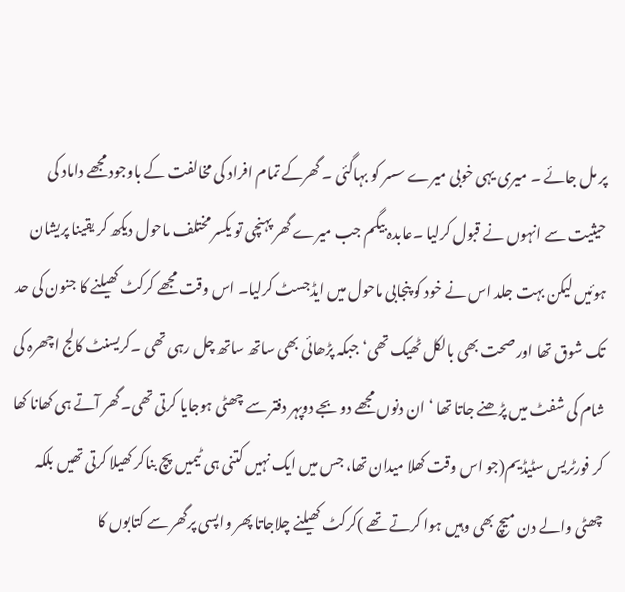پر مل جائے ۔ میری یہی خوبی میرے سسر کو بہاگئی ۔ گھرکے تمام افراد کی مخالفت کے باوجود مجھے داماد کی حیثیت سے انہوں نے قبول کرلیا ۔عابدہ بیگم جب میرے گھر پہنچی تو یکسر مختلف ماحول دیکھ کر یقینا پریشان ہوئیں لیکن بہت جلد اس نے خود کو پنجابی ماحول میں ایڈجسٹ کرلیا۔ اس وقت مجھے کرکٹ کھیلنے کا جنون کی حد تک شوق تھا اور صحت بھی بالکل ٹھیک تھی‘جبکہ پڑھائی بھی ساتھ ساتھ چل رہی تھی ۔کریسنٹ کالج اچھرہ کی شام کی شفٹ میں پڑھنے جاتا تھا ‘ ان دنوں مجھے دو بجے دوپہر دفتر سے چھٹی ہوجایا کرتی تھی۔گھر آتے ہی کھانا کھا کر فورٹریس سٹیڈیم(جو اس وقت کھلا میدان تھا، جس میں ایک نہیں کتنی ہی ٹیمیں پچ بناکر کھیلا کرتی تھیں بلکہ چھٹی والے دن میچ بھی وہیں ہوا کرتے تھے )کرکٹ کھیلنے چلاجاتا پھر واپسی پرگھر سے کتابوں کا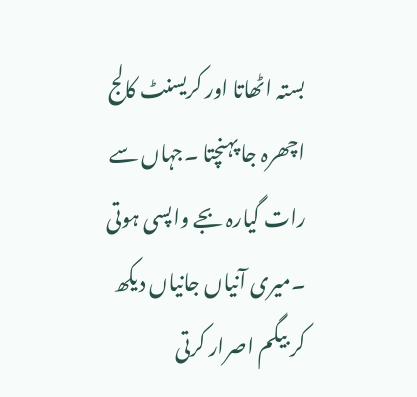بستہ اٹھاتا اور کریسنٹ کالج اچھرہ جا پہنچتا ۔جہاں سے رات گیارہ بجے واپسی ہوتی ۔میری آنیاں جانیاں دیکھ کر بیگم اصرار کرتی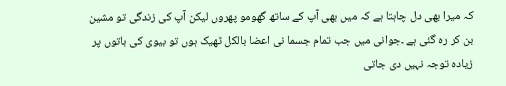کہ میرا بھی دل چاہتا ہے کہ میں بھی آپ کے ساتھ گھومو پھروں لیکن آپ کی زندگی تو مشین بن کر رہ گئی ہے ۔جوانی میں جب تمام جسما نی اعضا بالکل ٹھیک ہوں تو بیوی کی باتوں پر زیادہ توجہ نہیں دی جاتی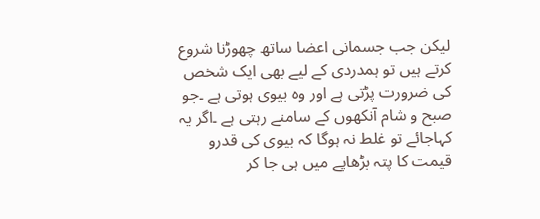لیکن جب جسمانی اعضا ساتھ چھوڑنا شروع کرتے ہیں تو ہمدردی کے لیے بھی ایک شخص کی ضرورت پڑتی ہے اور وہ بیوی ہوتی ہے ۔جو صبح و شام آنکھوں کے سامنے رہتی ہے ۔اگر یہ کہاجائے تو غلط نہ ہوگا کہ بیوی کی قدرو قیمت کا پتہ بڑھاپے میں ہی جا کر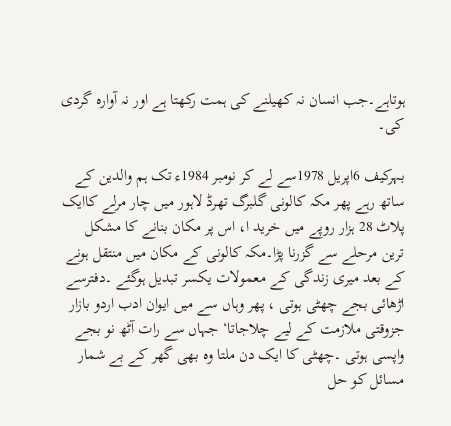ہوتاہے۔جب انسان نہ کھیلنے کی ہمت رکھتا ہے اور نہ آوارہ گردی کی۔

بہرکیف 6اپریل 1978سے لے کر نومبر 1984ء تک ہم والدین کے ساتھ رہے پھر مکہ کالونی گلبرگ تھرڈ لاہور میں چار مرلے کاایک پلاٹ 28 ہزار روپے میں خرید ا، اس پر مکان بنانے کا مشکل ترین مرحلے سے گزرنا پڑا۔مکہ کالونی کے مکان میں منتقل ہونے کے بعد میری زندگی کے معمولات یکسر تبدیل ہوگئے ۔دفترسے اڑھائی بجے چھٹی ہوتی ، پھر وہاں سے میں ایوان ادب اردو بازار جزوقتی ملازمت کے لیے چلاجاتا‘ جہاں سے رات آٹھ نو بجے واپسی ہوتی ۔چھٹی کا ایک دن ملتا وہ بھی گھر کے بے شمار مسائل کو حل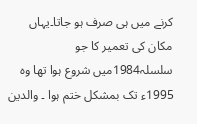کرنے میں ہی صرف ہو جاتا۔یہاں مکان کی تعمیر کا جو سلسلہ1984میں شروع ہوا تھا وہ 1995ء تک بمشکل ختم ہوا ۔ والدین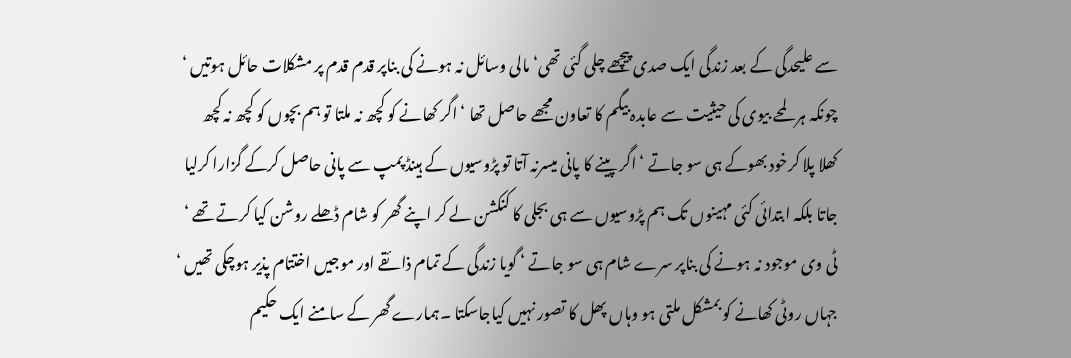سے علیحدگی کے بعد زندگی ایک صدی پیچھے چلی گئی تھی‘مالی وسائل نہ ہونے کی بناپر قدم قدم پر مشکلات حائل ہوتیں ‘ چونکہ ہر لمحے بیوی کی حیثیت سے عابدہ بیگم کا تعاون مجھے حاصل تھا ‘ اگر کھانے کو کچھ نہ ملتا تو ہم بچوں کو کچھ نہ کچھ کھلا پلا کرخود بھوکے ہی سو جاتے ‘ اگر پینے کا پانی میسرنہ آتا تو پڑوسیوں کے ہینڈ پمپ سے پانی حاصل کرکے گزارا کرلیا جاتا بلکہ ابتدائی کئی مہینوں تک ہم پڑوسیوں سے ہی بجلی کا کنکشن لے کر اپنے گھر کو شام ڈھلے روشن کیا کرتے تھے ‘ ٹی وی موجود نہ ہونے کی بناپر سرے شام ہی سو جاتے ‘ گویا زندگی کے تمام ذائقے اور موجیں اختتام پذیر ہوچکی تھیں ‘ جہاں روٹی کھانے کو بمشکل ملتی ہو وہاں پھل کا تصور نہیں کیاجاسکتا ۔ہمارے گھر کے سامنے ایک حکیم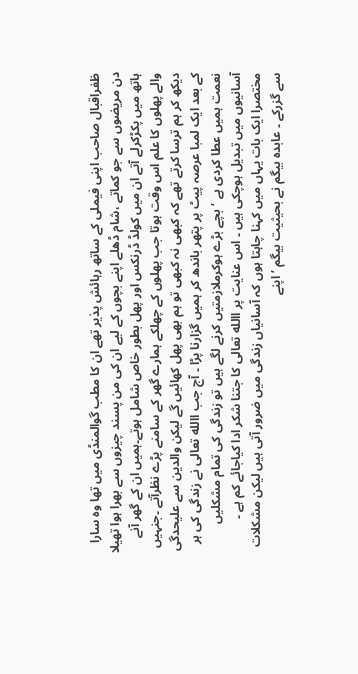ظفراقبال صاحب اپنی فیملی کے ساتھ رہائش پذیر تھے ان کا مطب گوالمنڈی میں تھا وہ سارا دن مریضوں سے جو کماتے ،شام ڈھلے اپنے بچوں کے لیے ان کی من پسند چیزوں سے بھرا ہوا تھیلا ہاتھ میں پکڑکرلے آتے ان میں کولڈ ڈرنکس اور پھل بطور خاص شامل ہوتے۔ہمیں ان کے گھر آنے والے پھلوں کا علم اس وقت ہوتا جب پھلوں کے چھلکے ہمارے گھر کے سامنے پڑے نظرآتے ۔جنہیں دیکھ کر ہم ترسا کرتے تھے کہ کبھی نہ کبھی تو ہم بھی پھل کھائیں گے لیکن والدین سے علیحدگی کے بعد ایک لمبا عرصہ پیٹ پر پتھر باندھ کر ہمیں گزارنا پڑا ۔ آج جب االله تعالی نے زندگی کی ہر نعمت ہمیں عطا کردی ہے ‘بچے بڑے ہوکرملازمتیں کرنے لگے ہیں تو زندگی کی تمام مشکلیں آسانیوں میں تبدیل ہوچکی ہیں ۔ اس عنایت پر االله تعالی کا جتنا شکر ادا کیاجائے کم ہے ۔ مختصرا ایک بات یہاں میں کہنا چاہتا ہوں کہ آسانیاں زندگی میں ضرور آتی ہیں لیکن مشکلات سے گزرکے ۔ عابدہ بیگم نے بحیثیت بیگم ‘ اپنے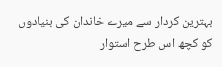بہترین کردار سے میرے خاندان کی بنیادوں کو کچھ اس طرح استوار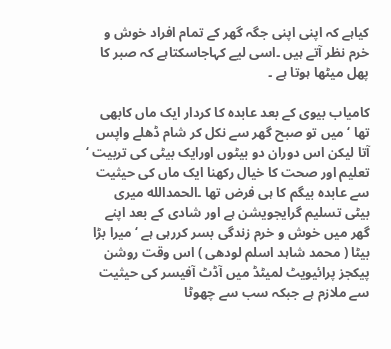کیاہے کہ اپنی اپنی جگہ گھر کے تمام افراد خوش و خرم نظر آتے ہیں ۔اسی لیے کہاجاسکتاہے کہ صبر کا پھل میٹھا ہوتا ہے ۔

کامیاب بیوی کے بعد عابدہ کا کردار ایک ماں کابھی تھا ‘ میں تو صبح گھر سے نکل کر شام ڈھلے واپس آتا لیکن اس دوران دو بیٹوں اورایک بیٹی کی تربیت ‘ تعلیم اور صحت کا خیال رکھنا ایک ماں کی حیثیت سے عابدہ بیگم کا ہی فرض تھا ۔الحمدالله میری بیٹی تسلیم گرایجویشن ہے اور شادی کے بعد اپنے گھر میں خوش و خرم زندگی بسر کررہی ہے ‘ میرا بڑا بیٹا ( محمد شاہد اسلم لودھی ) اس وقت روشن پیکجز پرائیویٹ لمیٹڈ میں آڈٹ آفیسر کی حیثیت سے ملازم ہے جبکہ سب سے چھوٹا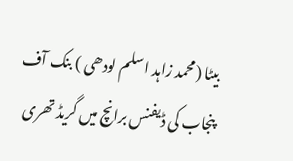بیٹا (محمد زاہد اسلم لودھی ) بنک آف پنجاب کی ڈیفنس برانچ میں گریڈ تھری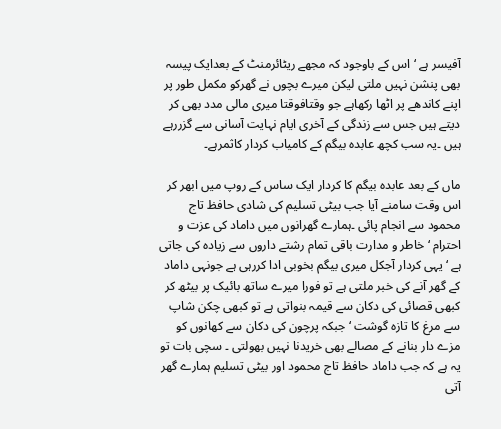آفیسر ہے ‘ اس کے باوجود کہ مجھے ریٹائرمنٹ کے بعدایک پیسہ بھی پنشن نہیں ملتی لیکن میرے بچوں نے گھرکو مکمل طور پر اپنے کاندھے پر اٹھا رکھاہے جو وقتافوقتا میری مالی مدد بھی کر دیتے ہیں جس سے زندگی کے آخری ایام نہایت آسانی سے گزررہے ہیں ۔یہ سب کچھ عابدہ بیگم کے کامیاب کردار کاثمرہے۔

ماں کے بعد عابدہ بیگم کا کردار ایک ساس کے روپ میں ابھر کر اس وقت سامنے آیا جب بیٹی تسلیم کی شادی حافظ تاج محمود سے انجام پائی ۔ہمارے گھرانوں میں داماد کی عزت و احترام ‘ خاطر و مدارت باقی تمام رشتے داروں سے زیادہ کی جاتی ہے ‘ یہی کردار آجکل میری بیگم بخوبی ادا کررہی ہے جونہی داماد کے گھر آنے کی خبر ملتی ہے تو فورا میرے ساتھ بائیک پر بیٹھ کر کبھی قصائی کی دکان سے قیمہ بنواتی ہے تو کبھی چکن شاپ سے مرغ کا تازہ گوشت ‘ جبکہ پرچون کی دکان سے کھانوں کو مزے دار بنانے کے مصالے بھی خریدنا نہیں بھولتی ۔ سچی بات تو یہ ہے کہ جب داماد حافظ تاج محمود اور بیٹی تسلیم ہمارے گھر آتی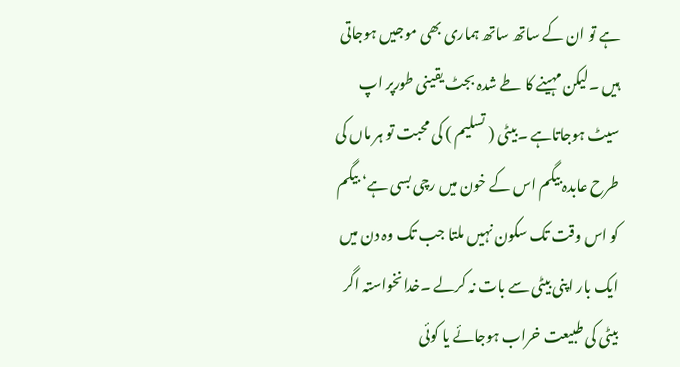ہے تو ان کے ساتھ ساتھ ہماری بھی موجیں ہوجاتی ہیں ۔لیکن مہینے کا طے شدہ بجٹ یقینی طورپر اپ سیٹ ہوجاتاہے ۔بیٹی ( تسلیم ) کی محبت تو ہر ماں کی طرح عابدہ بیگم اس کے خون میں رچی بسی ہے‘ بیگم کو اس وقت تک سکون نہیں ملتا جب تک وہ دن میں ایک بار اپنی بیٹی سے بات نہ کرلے ۔خدانخواستہ اگر بیٹی کی طبیعت خراب ہوجائے یا کوئی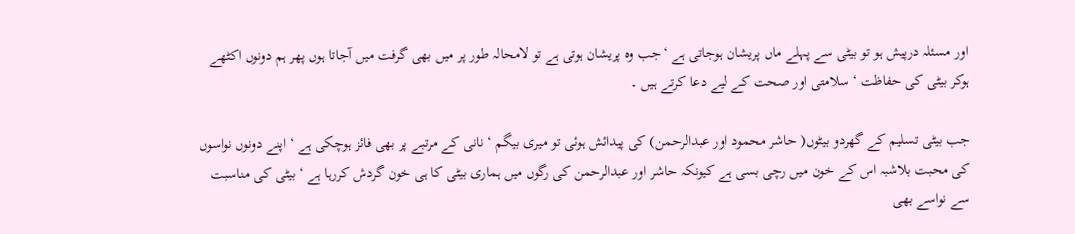اور مسئلہ درپیش ہو تو بیٹی سے پہلے ماں پریشان ہوجاتی ہے ‘جب وہ پریشان ہوتی ہے تو لامحالہ طور پر میں بھی گرفت میں آجاتا ہوں پھر ہم دونوں اکٹھے ہوکر بیٹی کی حفاظت ‘ سلامتی اور صحت کے لیے دعا کرتے ہیں ۔

جب بیٹی تسلیم کے گھردو بیٹوں( حاشر محمود اور عبدالرحمن) کی پیدائش ہوئی تو میری بیگم ‘ نانی کے مرتبے پر بھی فائز ہوچکی ہے ‘ اپنے دونوں نواسوں کی محبت بلاشبہ اس کے خون میں رچی بسی ہے کیونکہ حاشر اور عبدالرحمن کی رگوں میں ہماری بیٹی کا ہی خون گردش کررہا ہے ‘ بیٹی کی مناسبت سے نواسے بھی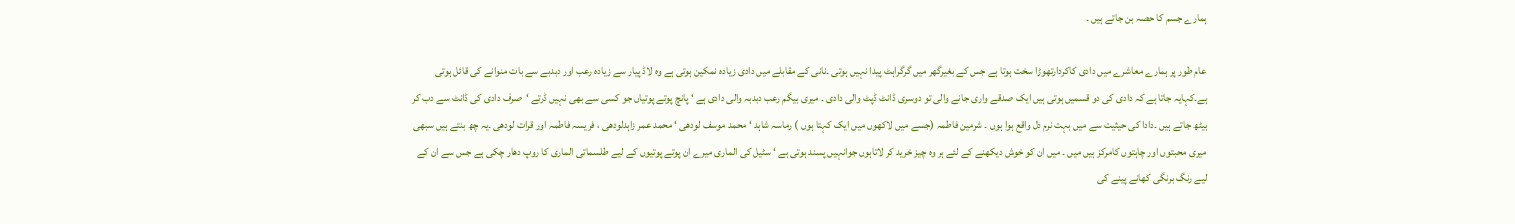ہمارے جسم کا حصہ بن جاتے ہیں ۔

عام طور پر ہمارے معاشرے میں دادی کاکردارتھوڑا سخت ہوتا ہے جس کے بغیرگھر میں گرگراہٹ پیدا نہیں ہوتی ۔نانی کے مقابلے میں دادی زیادہ نمکین ہوتی ہے وہ لاڈ پیار سے زیادہ رعب اور دبدبے سے بات منوانے کی قائل ہوتی ہے۔کہایہ جاتا ہے کہ دادی کی دو قسمیں ہوتی ہیں ایک صدقے واری جانے والی تو دوسری ڈانٹ ڈپٹ والی دادی ۔ میری بیگم رعب دبدبہ والی دادی ہے ‘ پانچ پوتے پوتیاں جو کسی سے بھی نہیں ڈرتے ‘صرف دادی کی ڈانٹ سے دب کر بیٹھ جاتے ہیں ۔دادا کی حیثیت سے میں بہت نرم دل واقع ہوا ہوں ۔ شرمین فاطمہ (جسے میں لاکھوں میں ایک کہتا ہوں ) رماسہ شاہد ‘ محمد موسف لودھی ‘ محمد عمر زاہدلودھی ، فریسہ فاطمہ اور قرات لودھی ۔یہ چھ بنتے ہیں سبھی میری محبتوں اور چاہتوں کامرکز ہیں میں ۔ میں ان کو خوش دیکھنے کے لئے ہر وہ چیز خرید کر لاتاہوں جوانہیں پسند ہوتی ہے ‘ سٹیل کی الماری میرے ان پوتے پوتیوں کے لیے طلسماتی الماری کا روپ دھار چکی ہے جس سے ان کے لیے رنگ برنگی کھانے پینے کی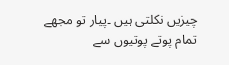چیزیں نکلتی ہیں ۔پیار تو مجھے تمام پوتے پوتیوں سے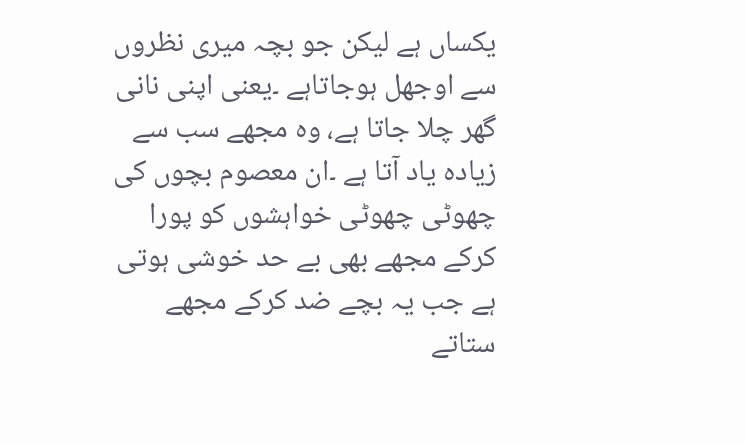یکساں ہے لیکن جو بچہ میری نظروں سے اوجھل ہوجاتاہے ۔یعنی اپنی نانی گھر چلا جاتا ہے، وہ مجھے سب سے زیادہ یاد آتا ہے ۔ان معصوم بچوں کی چھوٹی چھوٹی خواہشوں کو پورا کرکے مجھے بھی بے حد خوشی ہوتی ہے جب یہ بچے ضد کرکے مجھے ستاتے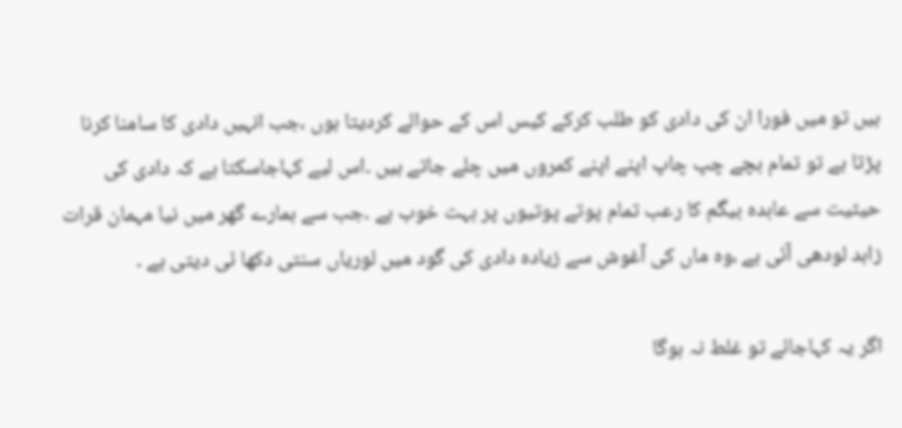ہیں تو میں فورا ان کی دادی کو طلب کرکے کیس اس کے حوالے کردیتا ہوں ،جب انہیں دادی کا سامنا کرنا پڑتا ہے تو تمام بچے چپ چاپ اپنے اپنے کمروں میں چلے جاتے ہیں ۔اس لیے کہاجاسکتا ہے کہ دادی کی حیثیت سے عابدہ بیگم کا رعب تمام پوتے پوتیوں پر بہت خوب ہے ۔جب سے ہمارے گھر میں نیا مہمان قرات زاہد لودھی آئی ہے ،وہ ماں کی آغوش سے زیادہ دادی کی گود میں لوریاں سنتی دکھا ئی دیتی ہے ۔

اگر یہ کہاجائے تو غلط نہ ہوگا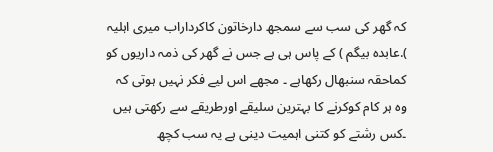کہ گھر کی سب سے سمجھ دارخاتون کاکرداراب میری اہلیہ ).عابدہ بیگم ) کے پاس ہی ہے جس نے گھر کی ذمہ داریوں کو کماحقہ سنبھال رکھاہے ۔ مجھے اس لیے فکر نہیں ہوتی کہ وہ ہر کام کوکرنے کا بہترین سلیقے اورطریقے سے رکھتی ہیں ۔کس رشتے کو کتنی اہمیت دینی ہے یہ سب کچھ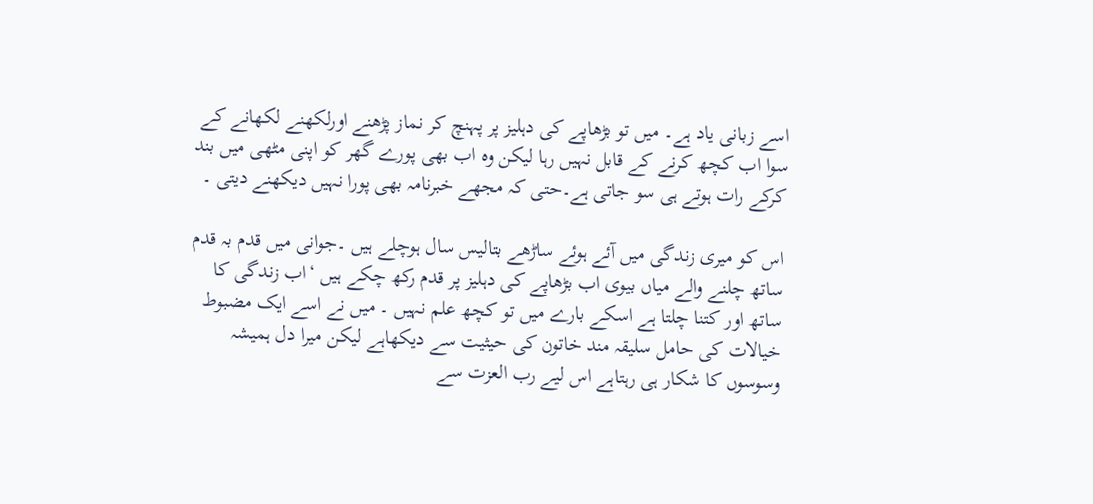اسے زبانی یاد ہے۔ میں تو بڑھاپے کی دہلیز پر پہنچ کر نماز پڑھنے اورلکھنے لکھانے کے سوا اب کچھ کرنے کے قابل نہیں رہا لیکن وہ اب بھی پورے گھر کو اپنی مٹھی میں بند کرکے رات ہوتے ہی سو جاتی ہے۔حتی کہ مجھے خبرنامہ بھی پورا نہیں دیکھنے دیتی ۔

اس کو میری زندگی میں آئے ہوئے ساڑھے بتالیس سال ہوچلے ہیں ۔جوانی میں قدم بہ قدم ساتھ چلنے والے میاں بیوی اب بڑھاپے کی دہلیز پر قدم رکھ چکے ہیں ‘اب زندگی کا ساتھ اور کتنا چلتا ہے اسکے بارے میں تو کچھ علم نہیں ۔ میں نے اسے ایک مضبوط خیالات کی حامل سلیقہ مند خاتون کی حیثیت سے دیکھاہے لیکن میرا دل ہمیشہ وسوسوں کا شکار ہی رہتاہے اس لیے رب العزت سے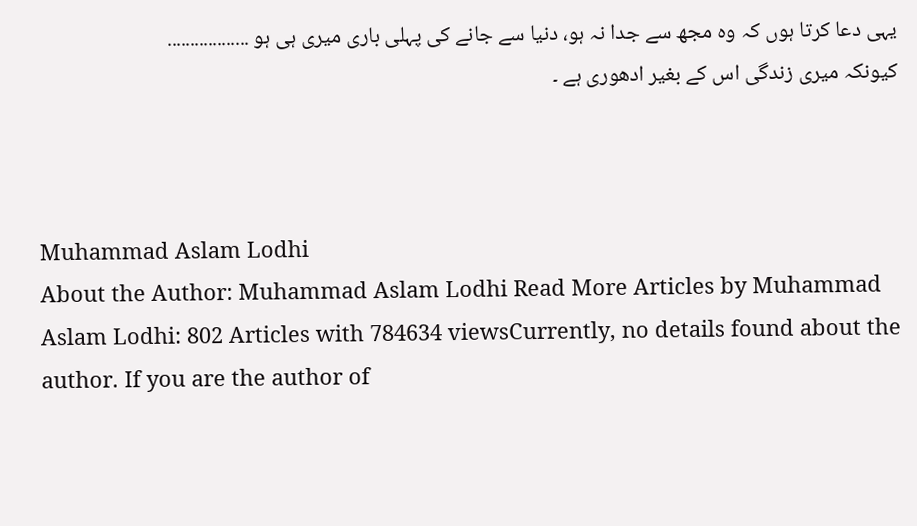یہی دعا کرتا ہوں کہ وہ مجھ سے جدا نہ ہو، دنیا سے جانے کی پہلی باری میری ہی ہو ..................
کیونکہ میری زندگی اس کے بغیر ادھوری ہے ۔



Muhammad Aslam Lodhi
About the Author: Muhammad Aslam Lodhi Read More Articles by Muhammad Aslam Lodhi: 802 Articles with 784634 viewsCurrently, no details found about the author. If you are the author of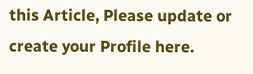this Article, Please update or create your Profile here.